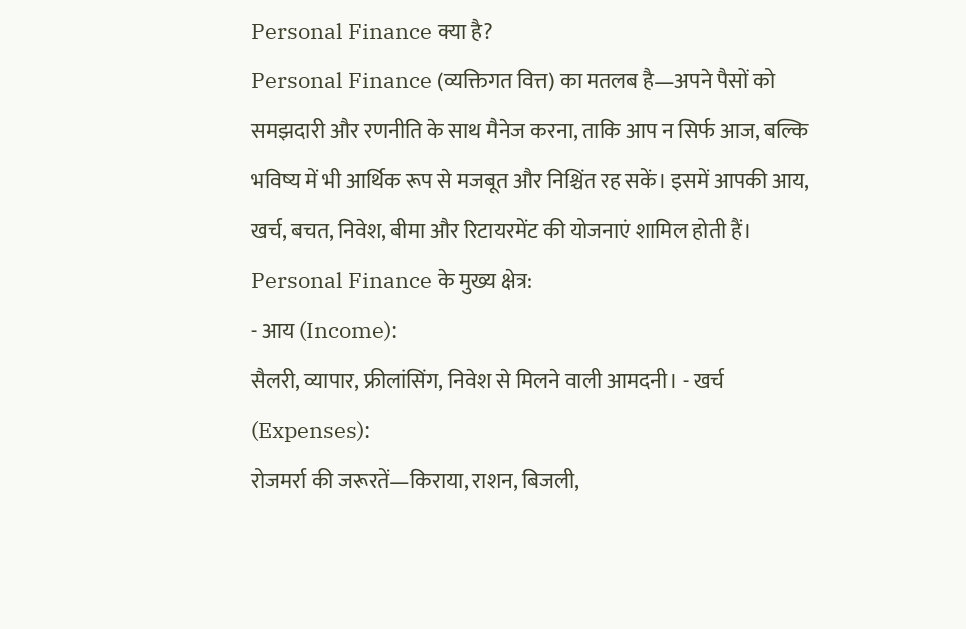Personal Finance क्या है?
Personal Finance (व्यक्तिगत वित्त) का मतलब है—अपने पैसों को समझदारी और रणनीति के साथ मैनेज करना, ताकि आप न सिर्फ आज, बल्कि भविष्य में भी आर्थिक रूप से मजबूत और निश्चिंत रह सकें। इसमें आपकी आय, खर्च, बचत, निवेश, बीमा और रिटायरमेंट की योजनाएं शामिल होती हैं।
Personal Finance के मुख्य क्षेत्र:
- आय (Income):
सैलरी, व्यापार, फ्रीलांसिंग, निवेश से मिलने वाली आमदनी। - खर्च (Expenses):
रोजमर्रा की जरूरतें—किराया, राशन, बिजली,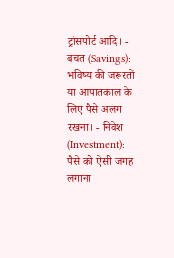ट्रांसपोर्ट आदि। - बचत (Savings):
भविष्य की जरूरतों या आपातकाल के लिए पैसे अलग रखना। - निवेश (Investment):
पैसे को ऐसी जगह लगाना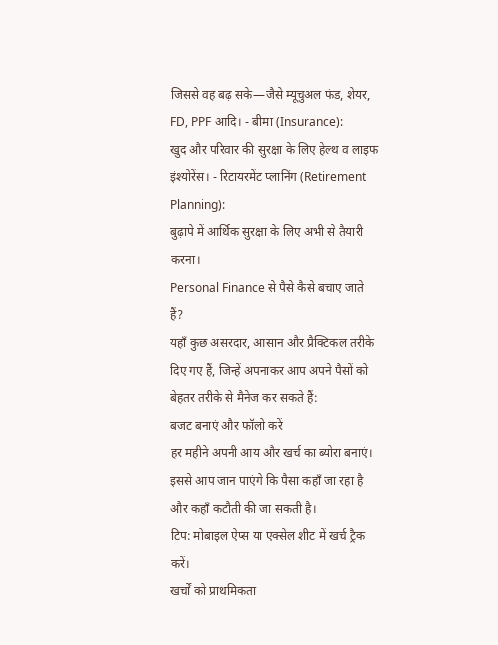जिससे वह बढ़ सके—जैसे म्यूचुअल फंड, शेयर, FD, PPF आदि। - बीमा (Insurance):
खुद और परिवार की सुरक्षा के लिए हेल्थ व लाइफ इंश्योरेंस। - रिटायरमेंट प्लानिंग (Retirement Planning):
बुढ़ापे में आर्थिक सुरक्षा के लिए अभी से तैयारी करना।
Personal Finance से पैसे कैसे बचाए जाते हैं?
यहाँ कुछ असरदार, आसान और प्रैक्टिकल तरीके दिए गए हैं, जिन्हें अपनाकर आप अपने पैसों को बेहतर तरीके से मैनेज कर सकते हैं:
बजट बनाएं और फॉलो करें
हर महीने अपनी आय और खर्च का ब्योरा बनाएं। इससे आप जान पाएंगे कि पैसा कहाँ जा रहा है और कहाँ कटौती की जा सकती है।
टिप: मोबाइल ऐप्स या एक्सेल शीट में खर्च ट्रैक करें।
खर्चों को प्राथमिकता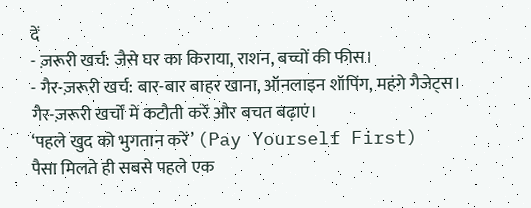दें
- ज़रूरी खर्च: जैसे घर का किराया, राशन, बच्चों की फीस।
- गैर-ज़रूरी खर्च: बार-बार बाहर खाना, ऑनलाइन शॉपिंग, महंगे गैजेट्स।
गैर-ज़रूरी खर्चों में कटौती करें और बचत बढ़ाएं।
‘पहले खुद को भुगतान करें’ (Pay Yourself First)
पैसा मिलते ही सबसे पहले एक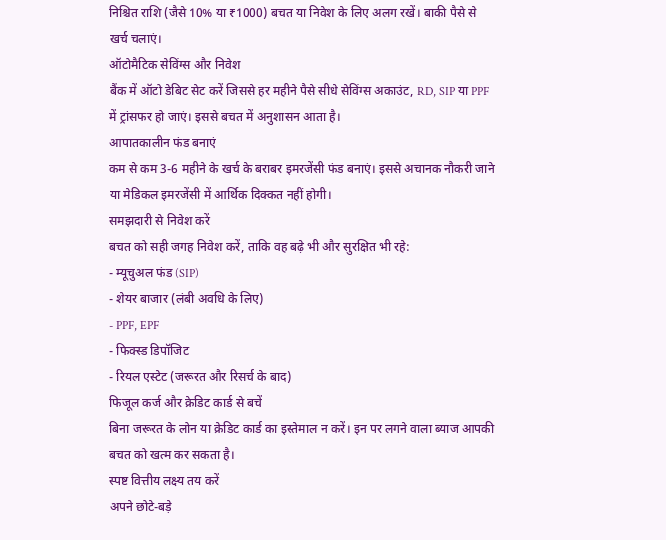निश्चित राशि (जैसे 10% या ₹1000) बचत या निवेश के लिए अलग रखें। बाकी पैसे से खर्च चलाएं।
ऑटोमैटिक सेविंग्स और निवेश
बैंक में ऑटो डेबिट सेट करें जिससे हर महीने पैसे सीधे सेविंग्स अकाउंट, RD, SIP या PPF में ट्रांसफर हो जाएं। इससे बचत में अनुशासन आता है।
आपातकालीन फंड बनाएं
कम से कम 3-6 महीने के खर्च के बराबर इमरजेंसी फंड बनाएं। इससे अचानक नौकरी जाने या मेडिकल इमरजेंसी में आर्थिक दिक्कत नहीं होगी।
समझदारी से निवेश करें
बचत को सही जगह निवेश करें, ताकि वह बढ़े भी और सुरक्षित भी रहे:
- म्यूचुअल फंड (SIP)
- शेयर बाजार (लंबी अवधि के लिए)
- PPF, EPF
- फिक्स्ड डिपॉजिट
- रियल एस्टेट (जरूरत और रिसर्च के बाद)
फिजूल कर्ज और क्रेडिट कार्ड से बचें
बिना जरूरत के लोन या क्रेडिट कार्ड का इस्तेमाल न करें। इन पर लगने वाला ब्याज आपकी बचत को खत्म कर सकता है।
स्पष्ट वित्तीय लक्ष्य तय करें
अपने छोटे-बड़े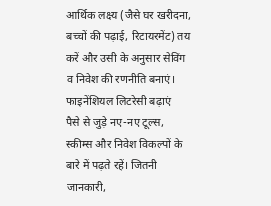आर्थिक लक्ष्य (जैसे घर खरीदना, बच्चों की पढ़ाई, रिटायरमेंट) तय करें और उसी के अनुसार सेविंग व निवेश की रणनीति बनाएं।
फाइनेंशियल लिटरेसी बढ़ाएं
पैसे से जुड़े नए-नए टूल्स, स्कीम्स और निवेश विकल्पों के बारे में पढ़ते रहें। जितनी जानकारी,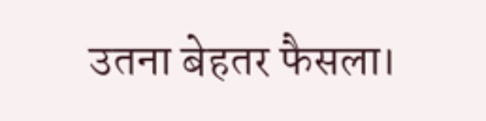उतना बेहतर फैसला।